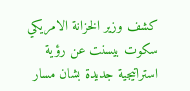كشف وزير الخزانة الامريكي سكوت بيسنت عن رؤية استراتيجية جديدة بشان مسار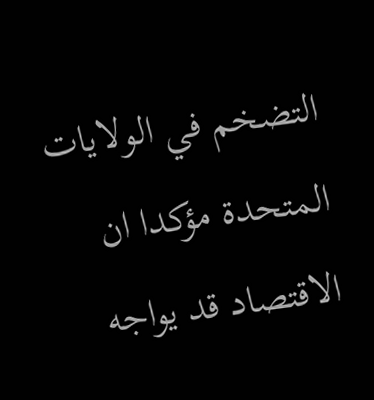التضخم في الولايات المتحدة مؤكدا ان الاقتصاد قد يواجه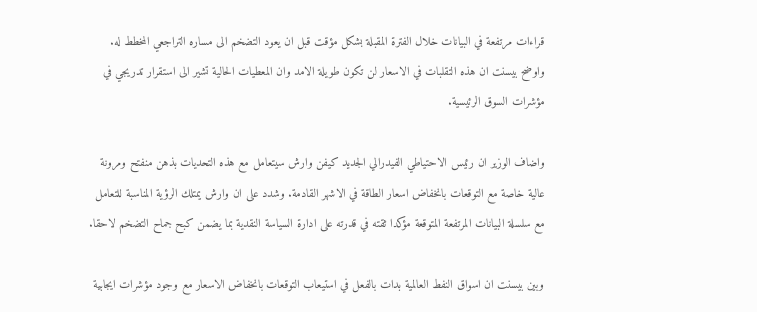قراءات مرتفعة في البيانات خلال الفترة المقبلة بشكل مؤقت قبل ان يعود التضخم الى مساره التراجعي المخطط له. واوضح بيسنت ان هذه التقلبات في الاسعار لن تكون طويلة الامد وان المعطيات الحالية تشير الى استقرار تدريجي في مؤشرات السوق الرئيسية.

واضاف الوزير ان رئيس الاحتياطي الفيدرالي الجديد كيفن وارش سيتعامل مع هذه التحديات بذهن منفتح ومرونة عالية خاصة مع التوقعات بانخفاض اسعار الطاقة في الاشهر القادمة. وشدد على ان وارش يمتلك الرؤية المناسبة للتعامل مع سلسلة البيانات المرتفعة المتوقعة مؤكدا ثقته في قدرته على ادارة السياسة النقدية بما يضمن كبح جماح التضخم لاحقا.

وبين بيسنت ان اسواق النفط العالمية بدات بالفعل في استيعاب التوقعات بانخفاض الاسعار مع وجود مؤشرات ايجابية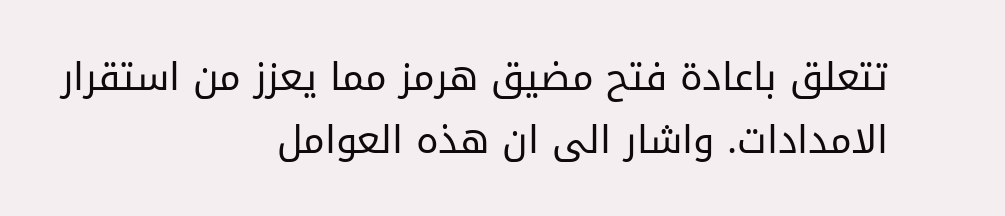تتعلق باعادة فتح مضيق هرمز مما يعزز من استقرار الامدادات. واشار الى ان هذه العوامل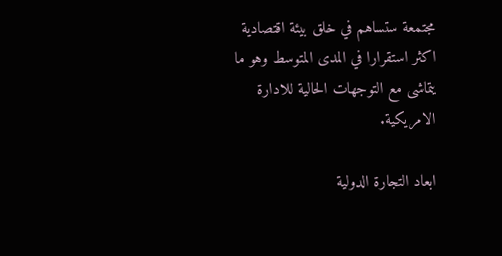مجتمعة ستساهم في خلق بيئة اقتصادية اكثر استقرارا في المدى المتوسط وهو ما يتماشى مع التوجهات الحالية للادارة الامريكية.

ابعاد التجارة الدولية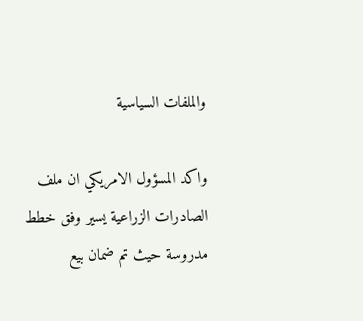والملفات السياسية

واكد المسؤول الامريكي ان ملف الصادرات الزراعية يسير وفق خطط مدروسة حيث تم ضمان بيع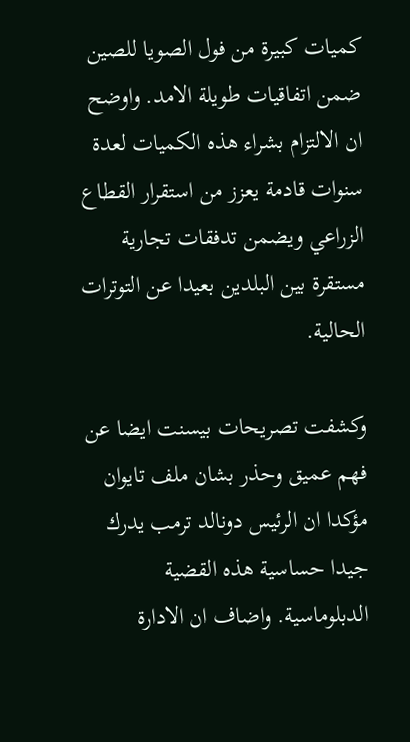كميات كبيرة من فول الصويا للصين ضمن اتفاقيات طويلة الامد. واوضح ان الالتزام بشراء هذه الكميات لعدة سنوات قادمة يعزز من استقرار القطاع الزراعي ويضمن تدفقات تجارية مستقرة بين البلدين بعيدا عن التوترات الحالية.

وكشفت تصريحات بيسنت ايضا عن فهم عميق وحذر بشان ملف تايوان مؤكدا ان الرئيس دونالد ترمب يدرك جيدا حساسية هذه القضية الدبلوماسية. واضاف ان الادارة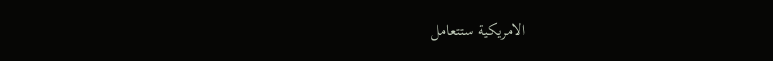الامريكية ستتعامل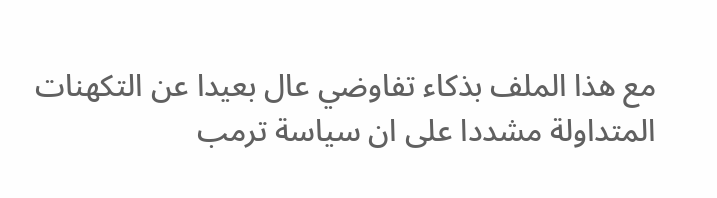مع هذا الملف بذكاء تفاوضي عال بعيدا عن التكهنات المتداولة مشددا على ان سياسة ترمب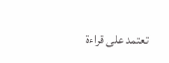تعتمد على قراءة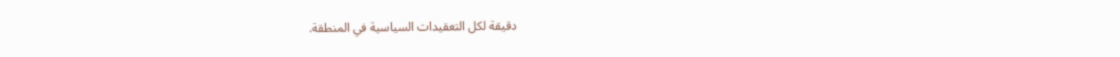دقيقة لكل التعقيدات السياسية في المنطقة.